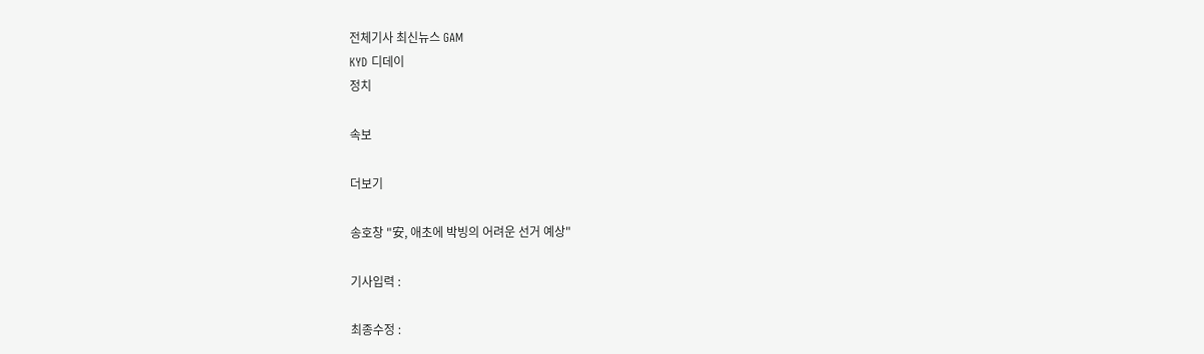전체기사 최신뉴스 GAM
KYD 디데이
정치

속보

더보기

송호창 "安, 애초에 박빙의 어려운 선거 예상"

기사입력 :

최종수정 :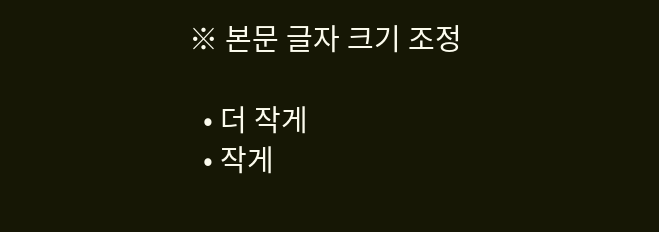※ 본문 글자 크기 조정

  • 더 작게
  • 작게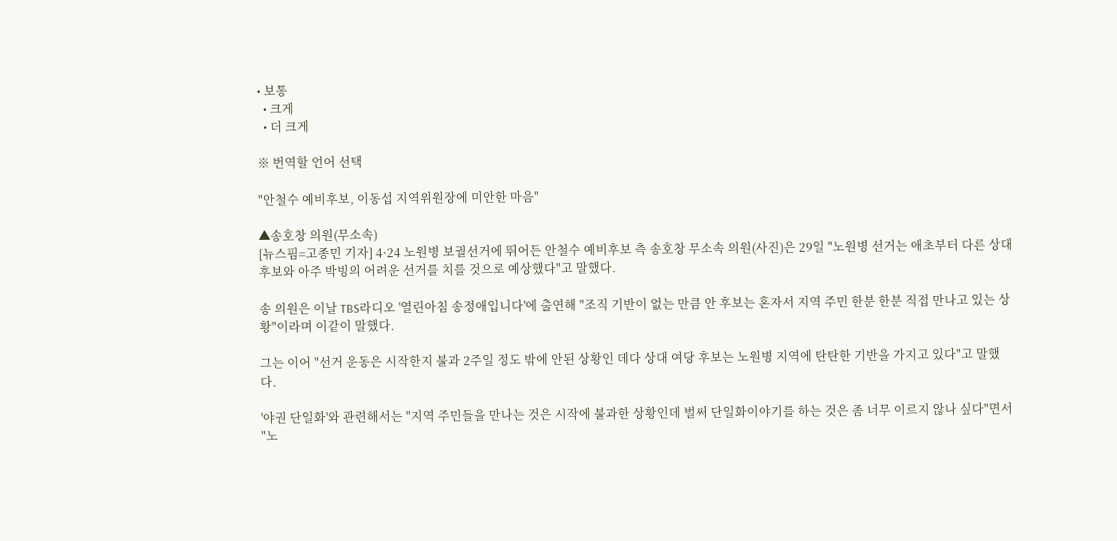• 보통
  • 크게
  • 더 크게

※ 번역할 언어 선택

"안철수 예비후보, 이동섭 지역위원장에 미안한 마음"

▲송호창 의원(무소속)
[뉴스핌=고종민 기자] 4·24 노원병 보궐선거에 뛰어든 안철수 예비후보 측 송호창 무소속 의원(사진)은 29일 "노원병 선거는 애초부터 다른 상대 후보와 아주 박빙의 어려운 선거를 치를 것으로 예상했다"고 말했다.

송 의원은 이날 TBS라디오 '열린아침 송정애입니다'에 출연해 "조직 기반이 없는 만큼 안 후보는 혼자서 지역 주민 한분 한분 직접 만나고 있는 상황"이라며 이같이 말했다.

그는 이어 "선거 운동은 시작한지 불과 2주일 정도 밖에 안된 상황인 데다 상대 여당 후보는 노원병 지역에 탄탄한 기반을 가지고 있다"고 말했다.

'야권 단일화'와 관련해서는 "지역 주민들을 만나는 것은 시작에 불과한 상황인데 벌써 단일화이야기를 하는 것은 좀 너무 이르지 않나 싶다"면서 "노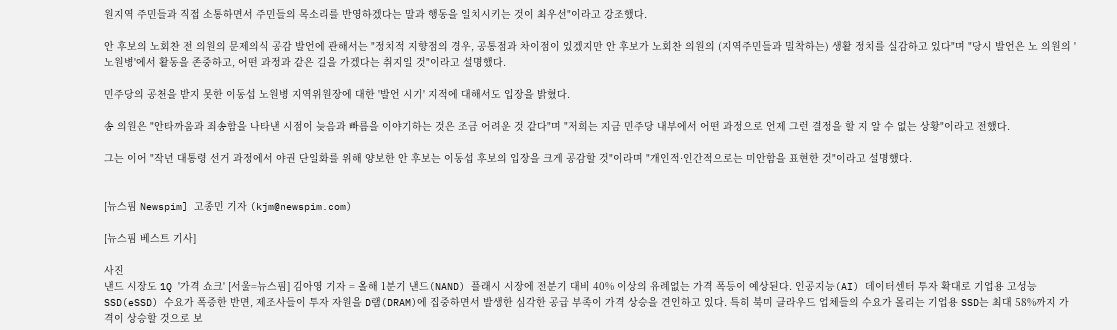원지역 주민들과 직접 소통하면서 주민들의 목소리를 반영하겠다는 말과 행동을 일치시키는 것이 최우선"이라고 강조했다.

안 후보의 노회찬 전 의원의 문제의식 공감 발언에 관해서는 "정치적 지향점의 경우, 공통점과 차이점이 있겠지만 안 후보가 노회찬 의원의 (지역주민들과 밀착하는) 생활 정치를 실감하고 있다"며 "당시 발언은 노 의원의 '노원병'에서 활동을 존중하고, 어떤 과정과 같은 길을 가겠다는 취지일 것"이라고 설명했다.

민주당의 공천을 받지 못한 이동섭 노원병 지역위원장에 대한 '발언 시기' 지적에 대해서도 입장을 밝혔다.

송 의원은 "안타까움과 죄송함을 나타낸 시점이 늦음과 빠름을 이야기하는 것은 조금 어려운 것 같다"며 "저희는 지금 민주당 내부에서 어떤 과정으로 언제 그런 결정을 할 지 알 수 없는 상황"이라고 전했다.

그는 이어 "작년 대통령 선거 과정에서 야권 단일화를 위해 양보한 안 후보는 이동섭 후보의 입장을 크게 공감할 것"이라며 "개인적·인간적으로는 미안함을 표현한 것"이라고 설명했다.


[뉴스핌 Newspim] 고종민 기자 (kjm@newspim.com)

[뉴스핌 베스트 기사]

사진
낸드 시장도 1Q '가격 쇼크' [서울=뉴스핌] 김아영 기자 = 올해 1분기 낸드(NAND) 플래시 시장에 전분기 대비 40% 이상의 유례없는 가격 폭등이 예상된다. 인공지능(AI) 데이터센터 투자 확대로 기업용 고성능 SSD(eSSD) 수요가 폭증한 반면, 제조사들이 투자 자원을 D램(DRAM)에 집중하면서 발생한 심각한 공급 부족이 가격 상승을 견인하고 있다. 특히 북미 클라우드 업체들의 수요가 몰리는 기업용 SSD는 최대 58%까지 가격이 상승할 것으로 보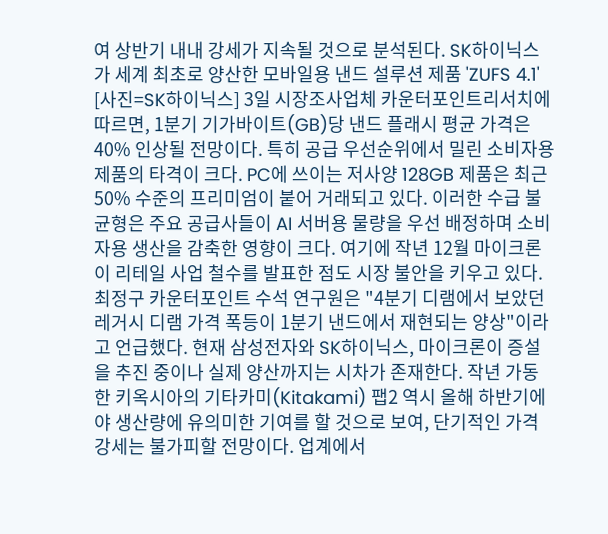여 상반기 내내 강세가 지속될 것으로 분석된다. SK하이닉스가 세계 최초로 양산한 모바일용 낸드 설루션 제품 'ZUFS 4.1' [사진=SK하이닉스] 3일 시장조사업체 카운터포인트리서치에 따르면, 1분기 기가바이트(GB)당 낸드 플래시 평균 가격은 40% 인상될 전망이다. 특히 공급 우선순위에서 밀린 소비자용 제품의 타격이 크다. PC에 쓰이는 저사양 128GB 제품은 최근 50% 수준의 프리미엄이 붙어 거래되고 있다. 이러한 수급 불균형은 주요 공급사들이 AI 서버용 물량을 우선 배정하며 소비자용 생산을 감축한 영향이 크다. 여기에 작년 12월 마이크론이 리테일 사업 철수를 발표한 점도 시장 불안을 키우고 있다. 최정구 카운터포인트 수석 연구원은 "4분기 디램에서 보았던 레거시 디램 가격 폭등이 1분기 낸드에서 재현되는 양상"이라고 언급했다. 현재 삼성전자와 SK하이닉스, 마이크론이 증설을 추진 중이나 실제 양산까지는 시차가 존재한다. 작년 가동한 키옥시아의 기타카미(Kitakami) 팹2 역시 올해 하반기에야 생산량에 유의미한 기여를 할 것으로 보여, 단기적인 가격 강세는 불가피할 전망이다. 업계에서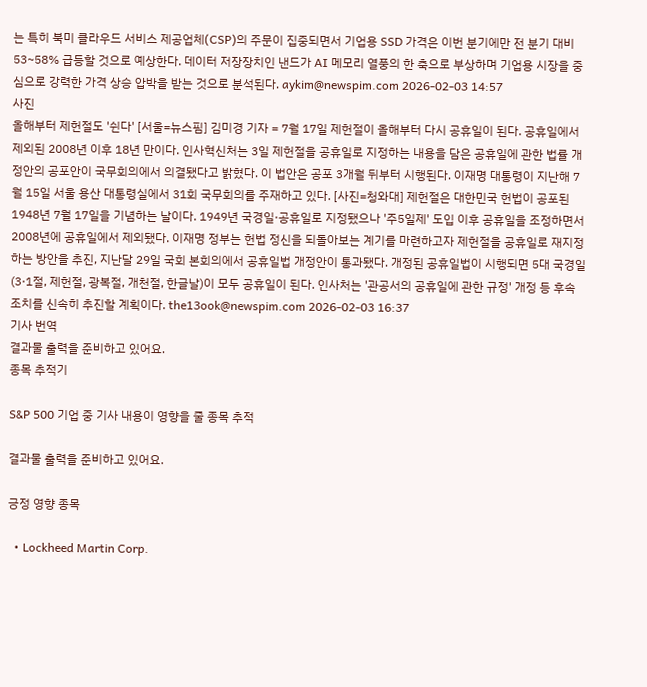는 특히 북미 클라우드 서비스 제공업체(CSP)의 주문이 집중되면서 기업용 SSD 가격은 이번 분기에만 전 분기 대비 53~58% 급등할 것으로 예상한다. 데이터 저장장치인 낸드가 AI 메모리 열풍의 한 축으로 부상하며 기업용 시장을 중심으로 강력한 가격 상승 압박을 받는 것으로 분석된다. aykim@newspim.com 2026-02-03 14:57
사진
올해부터 제헌절도 '쉰다' [서울=뉴스핌] 김미경 기자 = 7월 17일 제헌절이 올해부터 다시 공휴일이 된다. 공휴일에서 제외된 2008년 이후 18년 만이다. 인사혁신처는 3일 제헌절을 공휴일로 지정하는 내용을 담은 공휴일에 관한 법률 개정안의 공포안이 국무회의에서 의결됐다고 밝혔다. 이 법안은 공포 3개월 뒤부터 시행된다. 이재명 대통령이 지난해 7월 15일 서울 용산 대통령실에서 31회 국무회의를 주재하고 있다. [사진=청와대] 제헌절은 대한민국 헌법이 공포된 1948년 7월 17일을 기념하는 날이다. 1949년 국경일·공휴일로 지정됐으나 '주5일제' 도입 이후 공휴일을 조정하면서 2008년에 공휴일에서 제외됐다. 이재명 정부는 헌법 정신을 되돌아보는 계기를 마련하고자 제헌절을 공휴일로 재지정하는 방안을 추진, 지난달 29일 국회 본회의에서 공휴일법 개정안이 통과됐다. 개정된 공휴일법이 시행되면 5대 국경일(3·1절, 제헌절, 광복절, 개천절, 한글날)이 모두 공휴일이 된다. 인사처는 '관공서의 공휴일에 관한 규정' 개정 등 후속 조치를 신속히 추진할 계획이다. the13ook@newspim.com 2026-02-03 16:37
기사 번역
결과물 출력을 준비하고 있어요.
종목 추적기

S&P 500 기업 중 기사 내용이 영향을 줄 종목 추적

결과물 출력을 준비하고 있어요.

긍정 영향 종목

  • Lockheed Martin Corp.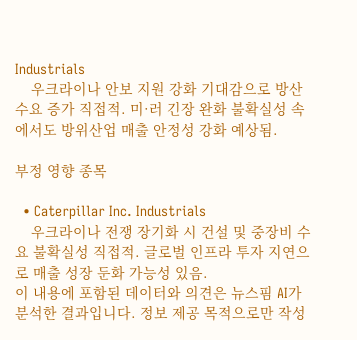Industrials
    우크라이나 안보 지원 강화 기대감으로 방산 수요 증가 직접적. 미·러 긴장 완화 불확실성 속에서도 방위산업 매출 안정성 강화 예상됨.

부정 영향 종목

  • Caterpillar Inc. Industrials
    우크라이나 전쟁 장기화 시 건설 및 중장비 수요 불확실성 직접적. 글로벌 인프라 투자 지연으로 매출 성장 둔화 가능성 있음.
이 내용에 포함된 데이터와 의견은 뉴스핌 AI가 분석한 결과입니다. 정보 제공 목적으로만 작성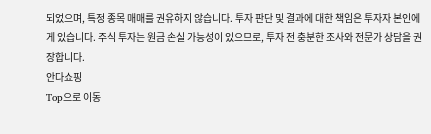되었으며, 특정 종목 매매를 권유하지 않습니다. 투자 판단 및 결과에 대한 책임은 투자자 본인에게 있습니다. 주식 투자는 원금 손실 가능성이 있으므로, 투자 전 충분한 조사와 전문가 상담을 권장합니다.
안다쇼핑
Top으로 이동